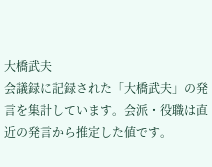大橋武夫
会議録に記録された「大橋武夫」の発言を集計しています。会派・役職は直近の発言から推定した値です。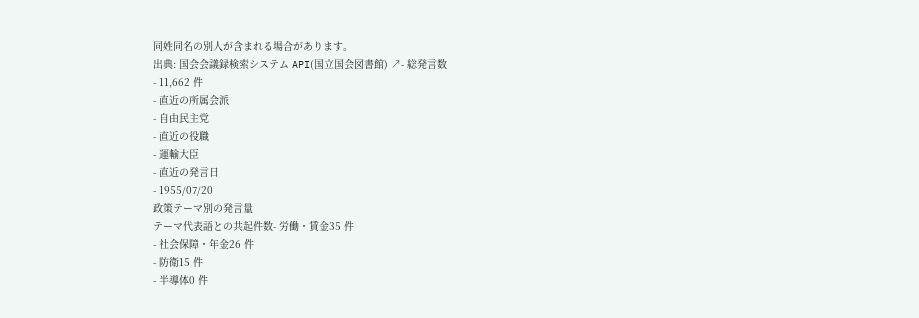同姓同名の別人が含まれる場合があります。
出典: 国会会議録検索システム API(国立国会図書館) ↗- 総発言数
- 11,662 件
- 直近の所属会派
- 自由民主党
- 直近の役職
- 運輸大臣
- 直近の発言日
- 1955/07/20
政策テーマ別の発言量
テーマ代表語との共起件数- 労働・賃金35 件
- 社会保障・年金26 件
- 防衛15 件
- 半導体0 件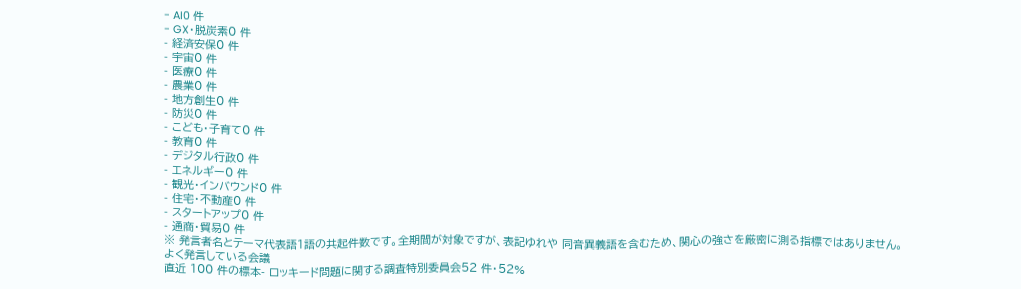- AI0 件
- GX・脱炭素0 件
- 経済安保0 件
- 宇宙0 件
- 医療0 件
- 農業0 件
- 地方創生0 件
- 防災0 件
- こども・子育て0 件
- 教育0 件
- デジタル行政0 件
- エネルギー0 件
- 観光・インバウンド0 件
- 住宅・不動産0 件
- スタートアップ0 件
- 通商・貿易0 件
※ 発言者名とテーマ代表語1語の共起件数です。全期間が対象ですが、表記ゆれや 同音異義語を含むため、関心の強さを厳密に測る指標ではありません。
よく発言している会議
直近 100 件の標本- ロッキード問題に関する調査特別委員会52 件・52%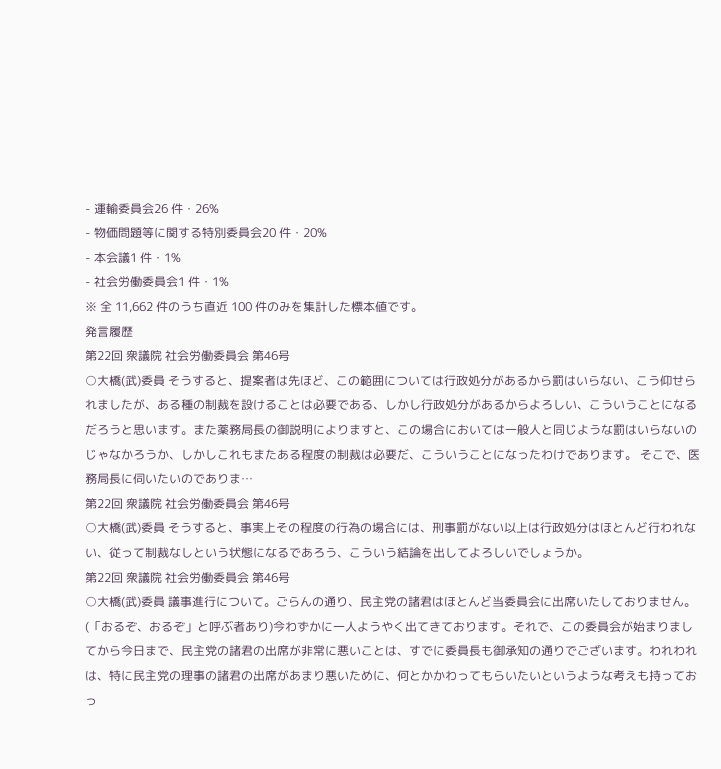- 運輸委員会26 件・26%
- 物価問題等に関する特別委員会20 件・20%
- 本会議1 件・1%
- 社会労働委員会1 件・1%
※ 全 11,662 件のうち直近 100 件のみを集計した標本値です。
発言履歴
第22回 衆議院 社会労働委員会 第46号
○大橋(武)委員 そうすると、提案者は先ほど、この範囲については行政処分があるから罰はいらない、こう仰せられましたが、ある種の制裁を設けることは必要である、しかし行政処分があるからよろしい、こういうことになるだろうと思います。また薬務局長の御説明によりますと、この場合においては一般人と同じような罰はいらないのじゃなかろうか、しかしこれもまたある程度の制裁は必要だ、こういうことになったわけであります。 そこで、医務局長に伺いたいのでありま…
第22回 衆議院 社会労働委員会 第46号
○大橋(武)委員 そうすると、事実上その程度の行為の場合には、刑事罰がない以上は行政処分はほとんど行われない、従って制裁なしという状態になるであろう、こういう結論を出してよろしいでしょうか。
第22回 衆議院 社会労働委員会 第46号
○大橋(武)委員 議事進行について。ごらんの通り、民主党の諸君はほとんど当委員会に出席いたしておりません。(「おるぞ、おるぞ」と呼ぶ者あり)今わずかに一人ようやく出てきております。それで、この委員会が始まりましてから今日まで、民主党の諸君の出席が非常に悪いことは、すでに委員長も御承知の通りでございます。われわれは、特に民主党の理事の諸君の出席があまり悪いために、何とかかわってもらいたいというような考えも持っておっ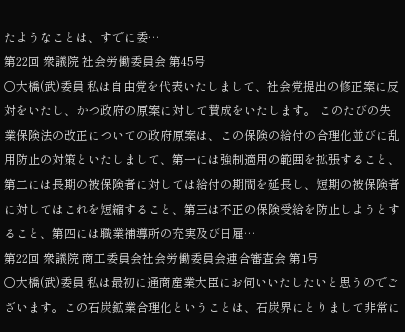たようなことは、すでに委…
第22回 衆議院 社会労働委員会 第45号
○大橋(武)委員 私は自由党を代表いたしまして、社会党提出の修正案に反対をいたし、かつ政府の原案に対して賛成をいたします。 このたびの失業保険法の改正についての政府原案は、この保険の給付の合理化並びに乱用防止の対策といたしまして、第一には強制適用の範囲を拡張すること、第二には長期の被保険者に対しては給付の期間を延長し、短期の被保険者に対してはこれを短縮すること、第三は不正の保険受給を防止しようとすること、第四には職業補導所の充実及び日雇…
第22回 衆議院 商工委員会社会労働委員会連合審査会 第1号
○大橋(武)委員 私は最初に通商産業大臣にお伺いいたしたいと思うのでございます。この石炭鉱業合理化ということは、石炭界にとりまして非常に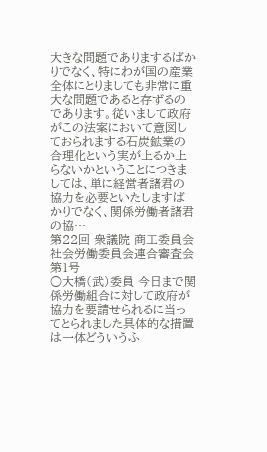大きな問題でありまするばかりでなく、特にわが国の産業全体にとりましても非常に重大な問題であると存ずるのであります。従いまして政府がこの法案において意図しておられまする石炭鉱業の合理化という実が上るか上らないかということにつきましては、単に経営者諸君の協力を必要といたしますばかりでなく、関係労働者諸君の協…
第22回 衆議院 商工委員会社会労働委員会連合審査会 第1号
○大橋(武)委員 今日まで関係労働組合に対して政府が協力を要請せられるに当ってとられました具体的な措置は一体どういうふ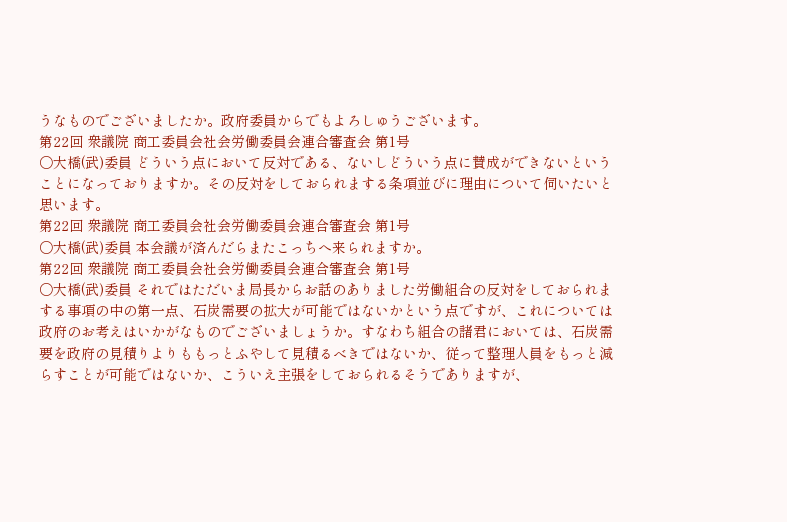うなものでございましたか。政府委員からでもよろしゅうございます。
第22回 衆議院 商工委員会社会労働委員会連合審査会 第1号
○大橋(武)委員 どういう点において反対である、ないしどういう点に賛成ができないということになっておりますか。その反対をしておられまする条項並びに理由について伺いたいと思います。
第22回 衆議院 商工委員会社会労働委員会連合審査会 第1号
○大橋(武)委員 本会議が済んだらまたこっちへ来られますか。
第22回 衆議院 商工委員会社会労働委員会連合審査会 第1号
○大橋(武)委員 それではただいま局長からお話のありました労働組合の反対をしておられまする事項の中の第一点、石炭需要の拡大が可能ではないかという点ですが、これについては政府のお考えはいかがなものでございましょうか。すなわち組合の諸君においては、石炭需要を政府の見積りよりももっとふやして見積るべきではないか、従って整理人員をもっと減らすことが可能ではないか、こういえ主張をしておられるそうでありますが、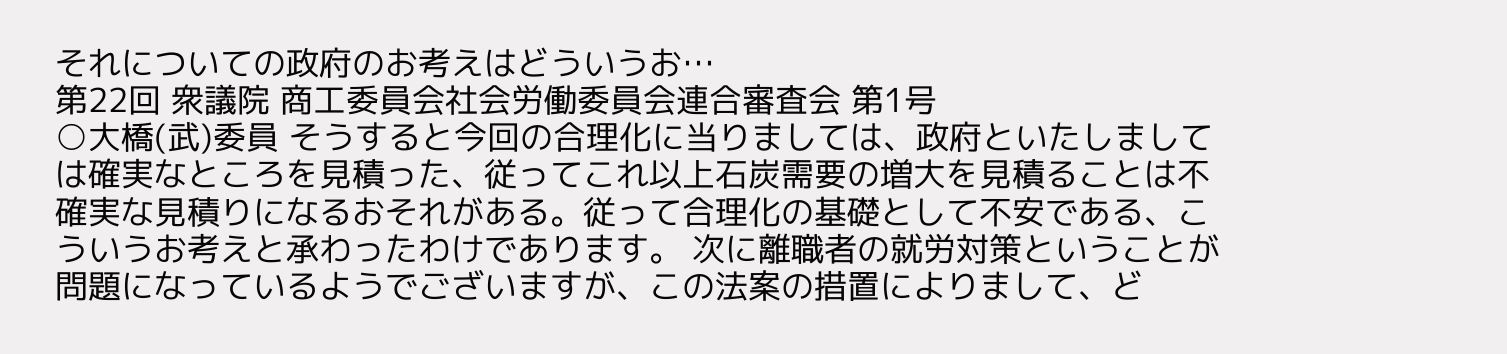それについての政府のお考えはどういうお…
第22回 衆議院 商工委員会社会労働委員会連合審査会 第1号
○大橋(武)委員 そうすると今回の合理化に当りましては、政府といたしましては確実なところを見積った、従ってこれ以上石炭需要の増大を見積ることは不確実な見積りになるおそれがある。従って合理化の基礎として不安である、こういうお考えと承わったわけであります。 次に離職者の就労対策ということが問題になっているようでございますが、この法案の措置によりまして、ど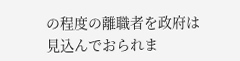の程度の離職者を政府は見込んでおられま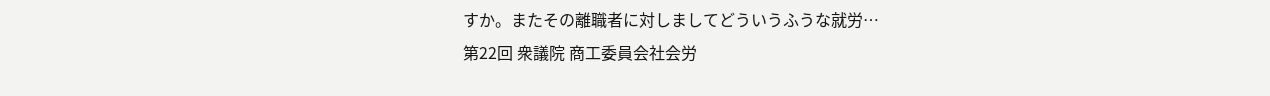すか。またその離職者に対しましてどういうふうな就労…
第22回 衆議院 商工委員会社会労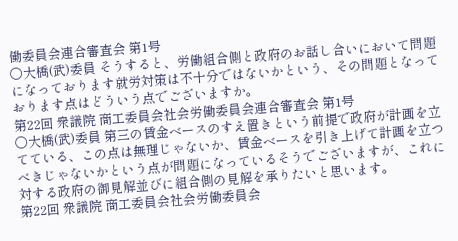働委員会連合審査会 第1号
○大橋(武)委員 そうすると、労働組合側と政府のお話し合いにおいて問題になっております就労対策は不十分ではないかという、その問題となっております点はどういう点でございますか。
第22回 衆議院 商工委員会社会労働委員会連合審査会 第1号
○大橋(武)委員 第三の賃金ベースのすえ置きという前提で政府が計画を立てている、この点は無理じゃないか、賃金ベースを引き上げて計画を立つべきじゃないかという点が問題になっているそうでございますが、これに対する政府の御見解並びに組合側の見解を承りたいと思います。
第22回 衆議院 商工委員会社会労働委員会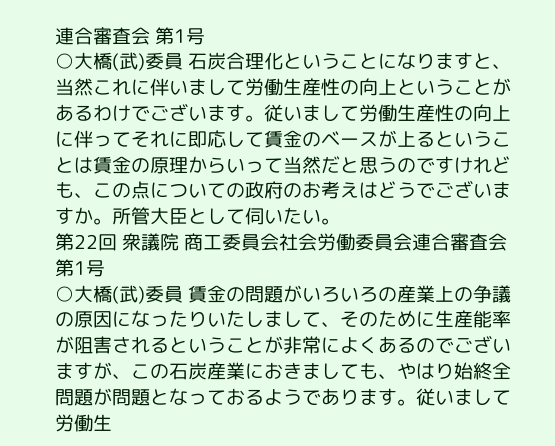連合審査会 第1号
○大橋(武)委員 石炭合理化ということになりますと、当然これに伴いまして労働生産性の向上ということがあるわけでございます。従いまして労働生産性の向上に伴ってそれに即応して賃金のベースが上るということは賃金の原理からいって当然だと思うのですけれども、この点についての政府のお考えはどうでございますか。所管大臣として伺いたい。
第22回 衆議院 商工委員会社会労働委員会連合審査会 第1号
○大橋(武)委員 賃金の問題がいろいろの産業上の争議の原因になったりいたしまして、そのために生産能率が阻害されるということが非常によくあるのでございますが、この石炭産業におきましても、やはり始終全問題が問題となっておるようであります。従いまして労働生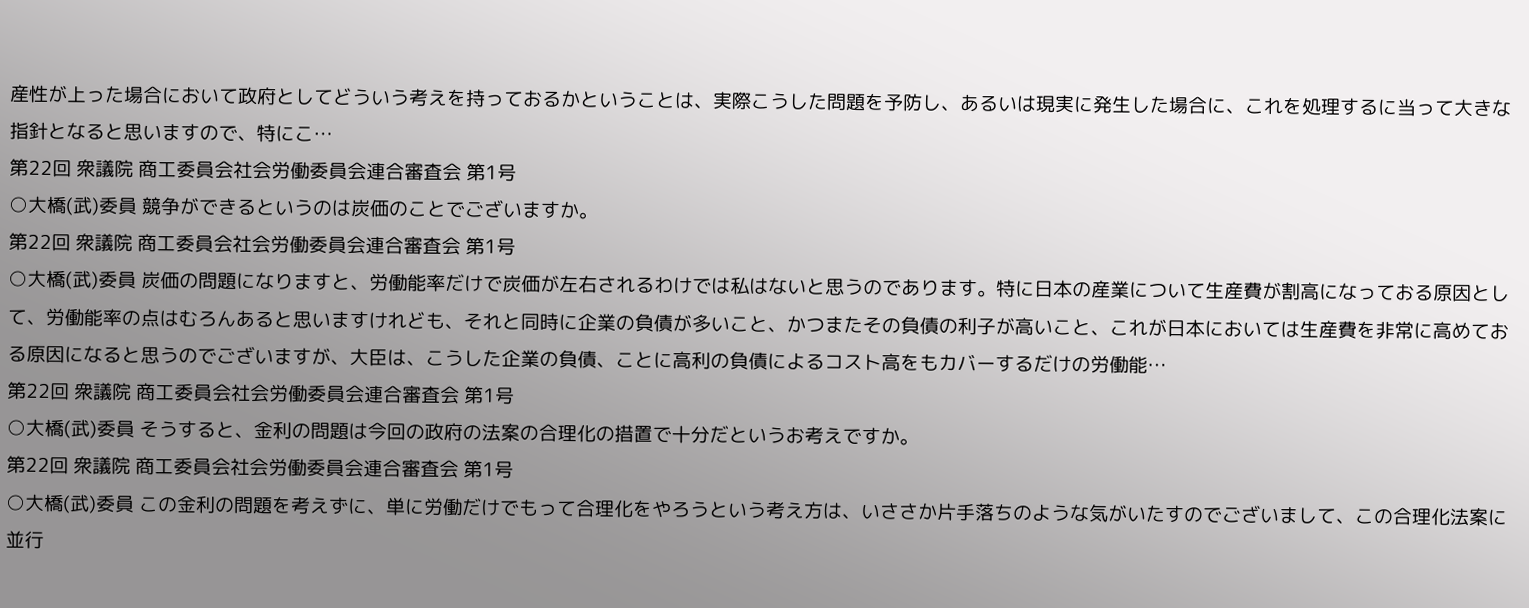産性が上った場合において政府としてどういう考えを持っておるかということは、実際こうした問題を予防し、あるいは現実に発生した場合に、これを処理するに当って大きな指針となると思いますので、特にこ…
第22回 衆議院 商工委員会社会労働委員会連合審査会 第1号
○大橋(武)委員 競争ができるというのは炭価のことでございますか。
第22回 衆議院 商工委員会社会労働委員会連合審査会 第1号
○大橋(武)委員 炭価の問題になりますと、労働能率だけで炭価が左右されるわけでは私はないと思うのであります。特に日本の産業について生産費が割高になっておる原因として、労働能率の点はむろんあると思いますけれども、それと同時に企業の負債が多いこと、かつまたその負債の利子が高いこと、これが日本においては生産費を非常に高めておる原因になると思うのでございますが、大臣は、こうした企業の負債、ことに高利の負債によるコスト高をもカバーするだけの労働能…
第22回 衆議院 商工委員会社会労働委員会連合審査会 第1号
○大橋(武)委員 そうすると、金利の問題は今回の政府の法案の合理化の措置で十分だというお考えですか。
第22回 衆議院 商工委員会社会労働委員会連合審査会 第1号
○大橋(武)委員 この金利の問題を考えずに、単に労働だけでもって合理化をやろうという考え方は、いささか片手落ちのような気がいたすのでございまして、この合理化法案に並行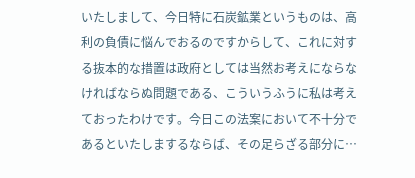いたしまして、今日特に石炭鉱業というものは、高利の負債に悩んでおるのですからして、これに対する抜本的な措置は政府としては当然お考えにならなければならぬ問題である、こういうふうに私は考えておったわけです。今日この法案において不十分であるといたしまするならば、その足らざる部分に…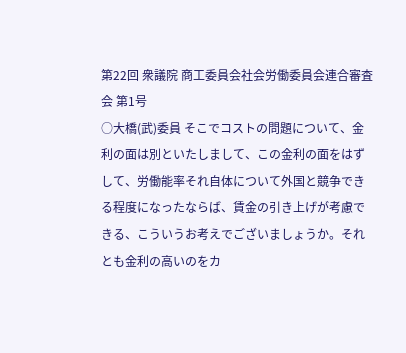第22回 衆議院 商工委員会社会労働委員会連合審査会 第1号
○大橋(武)委員 そこでコストの問題について、金利の面は別といたしまして、この金利の面をはずして、労働能率それ自体について外国と競争できる程度になったならば、賃金の引き上げが考慮できる、こういうお考えでございましょうか。それとも金利の高いのをカ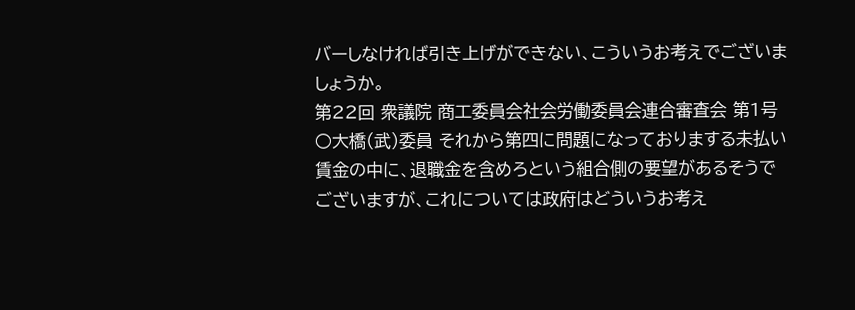バーしなければ引き上げができない、こういうお考えでございましょうか。
第22回 衆議院 商工委員会社会労働委員会連合審査会 第1号
○大橋(武)委員 それから第四に問題になっておりまする未払い賃金の中に、退職金を含めろという組合側の要望があるそうでございますが、これについては政府はどういうお考え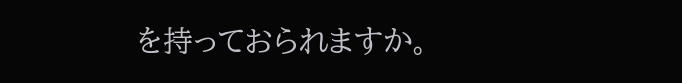を持っておられますか。